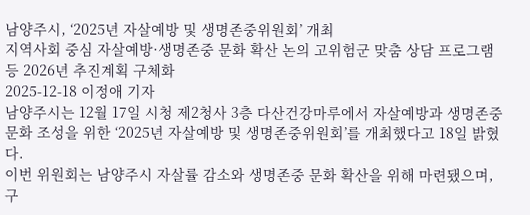남양주시, ‘2025년 자살예방 및 생명존중위원회’ 개최
지역사회 중심 자살예방·생명존중 문화 확산 논의 고위험군 맞춤 상담 프로그램 등 2026년 추진계획 구체화
2025-12-18 이정애 기자
남양주시는 12월 17일 시청 제2청사 3층 다산건강마루에서 자살예방과 생명존중 문화 조성을 위한 ‘2025년 자살예방 및 생명존중위원회’를 개최했다고 18일 밝혔다.
이번 위원회는 남양주시 자살률 감소와 생명존중 문화 확산을 위해 마련됐으며, 구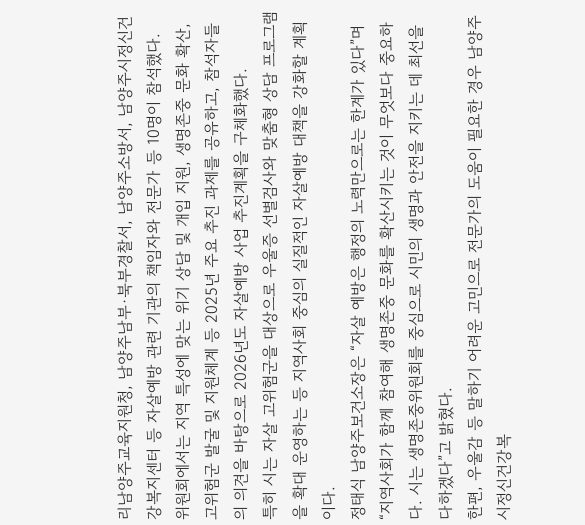리남양주교육지원청, 남양주남부·북부경찰서, 남양주소방서, 남양주시정신건강복지센터 등 자살예방 관련 기관의 책임자와 전문가 등 10명이 참석했다.
위원회에서는 지역 특성에 맞는 위기 상담 및 개입 지원, 생명존중 문화 확산, 고위험군 발굴 및 지원체계 등 2025년 주요 추진 과제를 공유하고, 참석자들의 의견을 바탕으로 2026년도 자살예방 사업 추진계획을 구체화했다.
특히 시는 자살 고위험군을 대상으로 우울증 선별검사와 맞춤형 상담 프로그램을 확대 운영하는 등 지역사회 중심의 실질적인 자살예방 대책을 강화할 계획이다.
정태식 남양주보건소장은 “자살 예방은 행정의 노력만으로는 한계가 있다”며 “지역사회가 함께 참여해 생명존중 문화를 확산시키는 것이 무엇보다 중요하다. 시는 생명존중위원회를 중심으로 시민의 생명과 안전을 지키는 데 최선을 다하겠다”고 밝혔다.
한편, 우울감 등 말하기 어려운 고민으로 전문가의 도움이 필요한 경우 남양주시정신건강복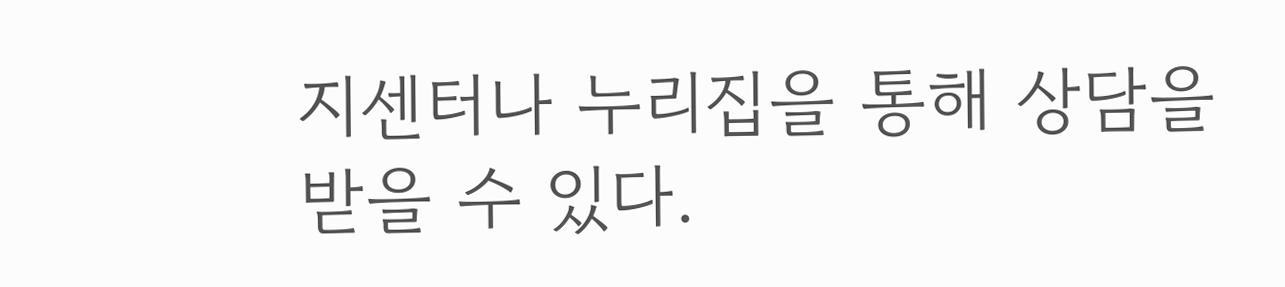지센터나 누리집을 통해 상담을 받을 수 있다.